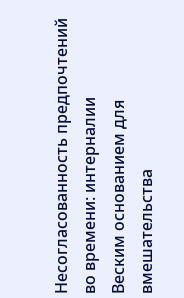Несогласованность предпочтений во времени: интерналии
Веским основанием для вмешательства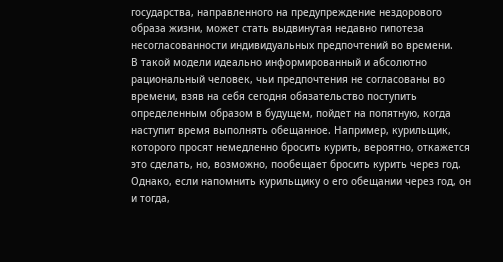государства, направленного на предупреждение нездорового образа жизни, может стать выдвинутая недавно гипотеза несогласованности индивидуальных предпочтений во времени.
В такой модели идеально информированный и абсолютно рациональный человек, чьи предпочтения не согласованы во времени, взяв на себя сегодня обязательство поступить определенным образом в будущем, пойдет на попятную, когда наступит время выполнять обещанное. Например, курильщик, которого просят немедленно бросить курить, вероятно, откажется это сделать, но, возможно, пообещает бросить курить через год. Однако, если напомнить курильщику о его обещании через год, он и тогда,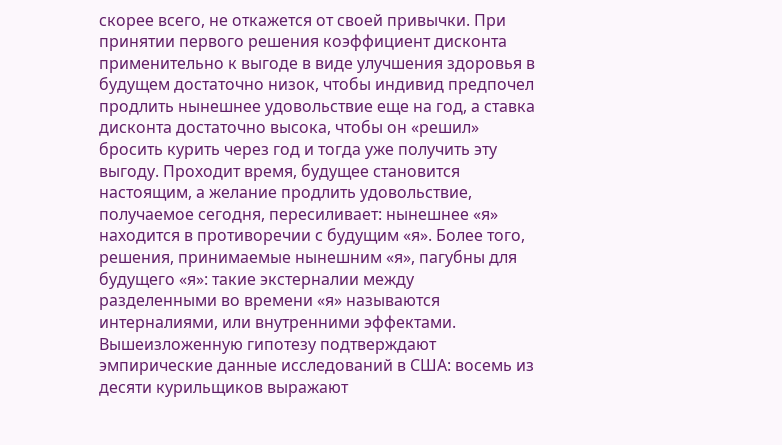скорее всего, не откажется от своей привычки. При принятии первого решения коэффициент дисконта применительно к выгоде в виде улучшения здоровья в будущем достаточно низок, чтобы индивид предпочел продлить нынешнее удовольствие еще на год, а ставка дисконта достаточно высока, чтобы он «решил» бросить курить через год и тогда уже получить эту выгоду. Проходит время, будущее становится настоящим, а желание продлить удовольствие, получаемое сегодня, пересиливает: нынешнее «я» находится в противоречии с будущим «я». Более того, решения, принимаемые нынешним «я», пагубны для будущего «я»: такие экстерналии между разделенными во времени «я» называются интерналиями, или внутренними эффектами.
Вышеизложенную гипотезу подтверждают эмпирические данные исследований в США: восемь из десяти курильщиков выражают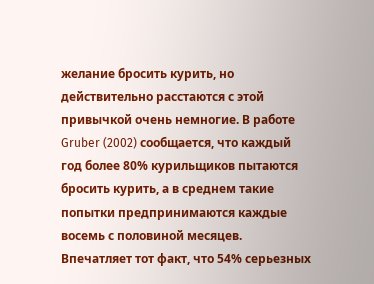желание бросить курить, но действительно расстаются с этой привычкой очень немногие. В работе Gruber (2002) сообщается, что каждый год более 80% курильщиков пытаются бросить курить, а в среднем такие попытки предпринимаются каждые восемь с половиной месяцев. Впечатляет тот факт, что 54% серьезных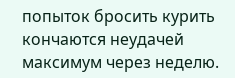попыток бросить курить кончаются неудачей максимум через неделю.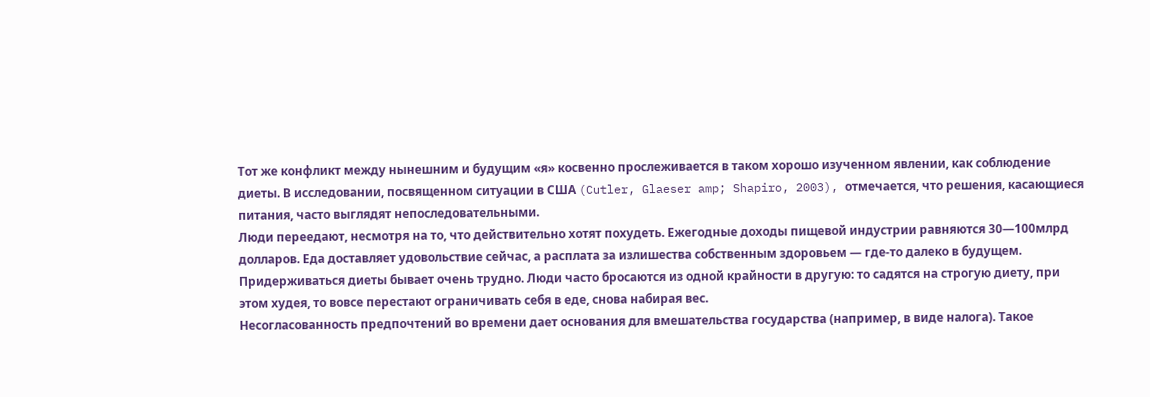Тот же конфликт между нынешним и будущим «я» косвенно прослеживается в таком хорошо изученном явлении, как соблюдение диеты. В исследовании, посвященном ситуации в США (Cutler, Glaeser amp; Shapiro, 2003), отмечается, что решения, касающиеся питания, часто выглядят непоследовательными.
Люди переедают, несмотря на то, что действительно хотят похудеть. Ежегодные доходы пищевой индустрии равняются 30—100млрд долларов. Еда доставляет удовольствие сейчас, а расплата за излишества собственным здоровьем — где-то далеко в будущем. Придерживаться диеты бывает очень трудно. Люди часто бросаются из одной крайности в другую: то садятся на строгую диету, при этом худея, то вовсе перестают ограничивать себя в еде, снова набирая вес.
Несогласованность предпочтений во времени дает основания для вмешательства государства (например, в виде налога). Такое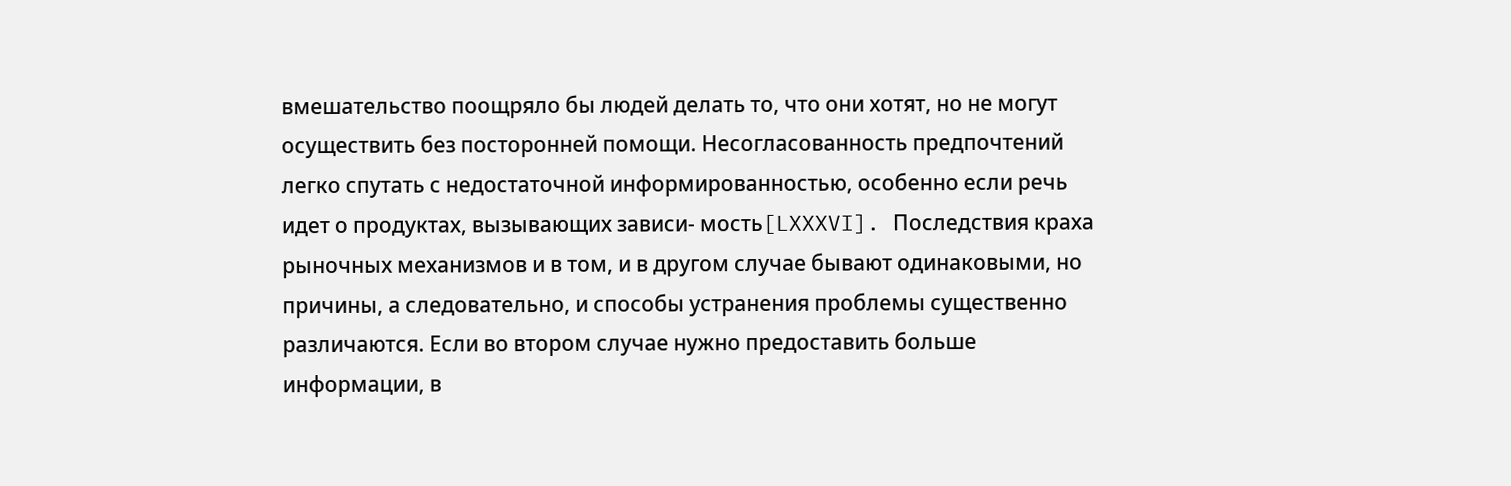вмешательство поощряло бы людей делать то, что они хотят, но не могут осуществить без посторонней помощи. Несогласованность предпочтений легко спутать с недостаточной информированностью, особенно если речь идет о продуктах, вызывающих зависи- мость[LXXXVI]. Последствия краха рыночных механизмов и в том, и в другом случае бывают одинаковыми, но причины, а следовательно, и способы устранения проблемы существенно различаются. Если во втором случае нужно предоставить больше информации, в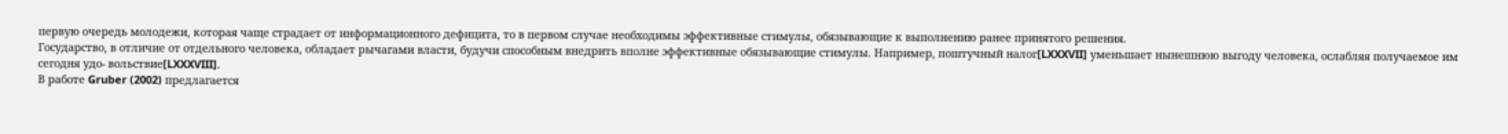первую очередь молодежи, которая чаще страдает от информационного дефицита, то в первом случае необходимы эффективные стимулы, обязывающие к выполнению ранее принятого решения.
Государство, в отличие от отдельного человека, обладает рычагами власти, будучи способным внедрить вполне эффективные обязывающие стимулы. Например, поштучный налог[LXXXVII] уменьшает нынешнюю выгоду человека, ослабляя получаемое им сегодня удо- вольствие[LXXXVIII].
В работе Gruber (2002) предлагается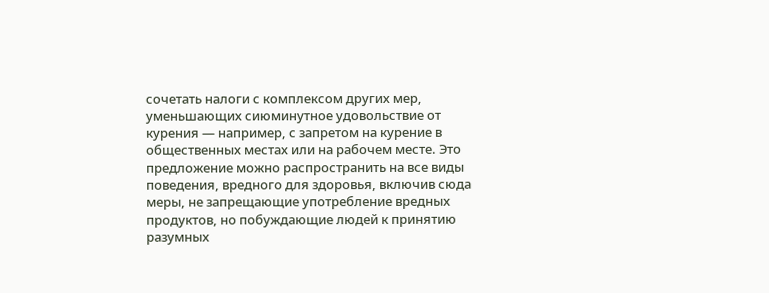сочетать налоги с комплексом других мер, уменьшающих сиюминутное удовольствие от курения — например, с запретом на курение в общественных местах или на рабочем месте. Это предложение можно распространить на все виды поведения, вредного для здоровья, включив сюда меры, не запрещающие употребление вредных продуктов, но побуждающие людей к принятию разумных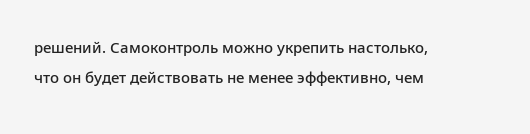решений. Самоконтроль можно укрепить настолько, что он будет действовать не менее эффективно, чем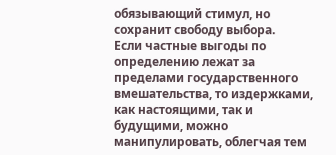обязывающий стимул, но сохранит свободу выбора.
Если частные выгоды по определению лежат за пределами государственного вмешательства, то издержками, как настоящими, так и будущими, можно манипулировать, облегчая тем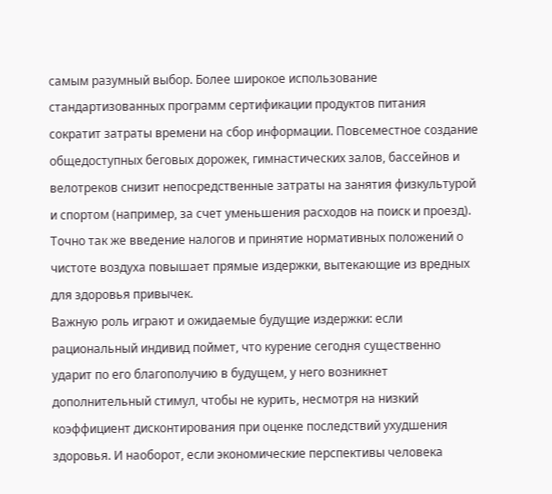самым разумный выбор. Более широкое использование стандартизованных программ сертификации продуктов питания сократит затраты времени на сбор информации. Повсеместное создание общедоступных беговых дорожек, гимнастических залов, бассейнов и велотреков снизит непосредственные затраты на занятия физкультурой и спортом (например, за счет уменьшения расходов на поиск и проезд). Точно так же введение налогов и принятие нормативных положений о чистоте воздуха повышает прямые издержки, вытекающие из вредных для здоровья привычек.
Важную роль играют и ожидаемые будущие издержки: если рациональный индивид поймет, что курение сегодня существенно ударит по его благополучию в будущем, у него возникнет дополнительный стимул, чтобы не курить, несмотря на низкий коэффициент дисконтирования при оценке последствий ухудшения здоровья. И наоборот, если экономические перспективы человека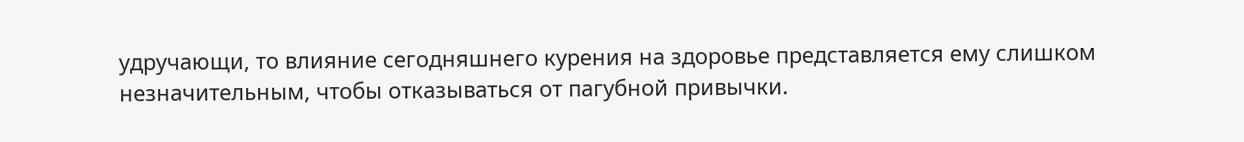удручающи, то влияние сегодняшнего курения на здоровье представляется ему слишком незначительным, чтобы отказываться от пагубной привычки.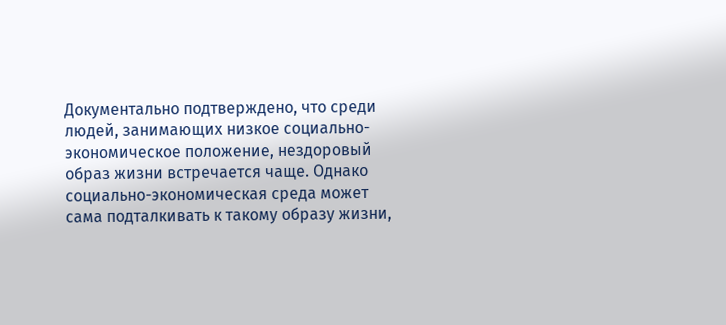Документально подтверждено, что среди людей, занимающих низкое социально-экономическое положение, нездоровый образ жизни встречается чаще. Однако социально-экономическая среда может сама подталкивать к такому образу жизни,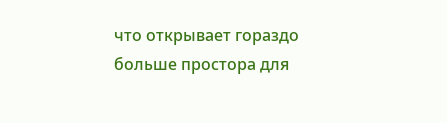что открывает гораздо больше простора для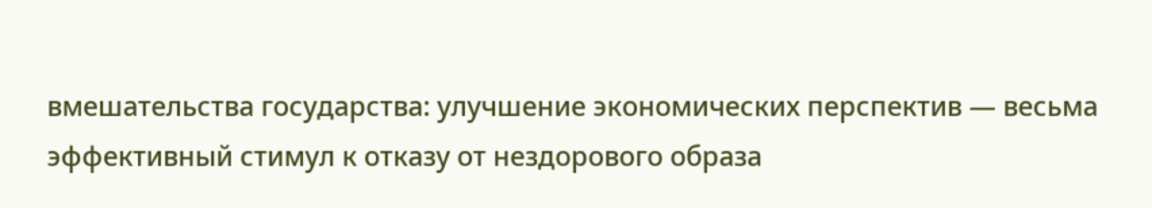вмешательства государства: улучшение экономических перспектив — весьма эффективный стимул к отказу от нездорового образа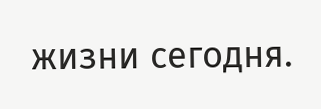жизни сегодня.